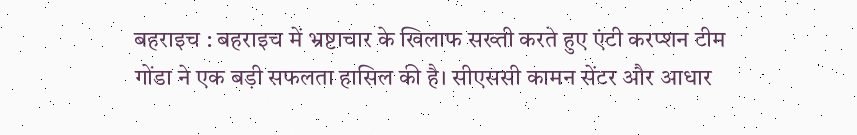बहराइच : बहराइच में भ्रष्टाचार के खिलाफ सख्ती करते हुए एंटी करप्शन टीम गोंडा ने एक बड़ी सफलता हासिल की है। सीएससी कामन सेंटर और आधार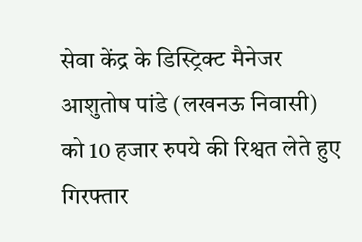सेवा केंद्र के डिस्ट्रिक्ट मैनेजर आशुतोष पांडे (लखनऊ निवासी) को 10 हजार रुपये की रिश्वत लेते हुए गिरफ्तार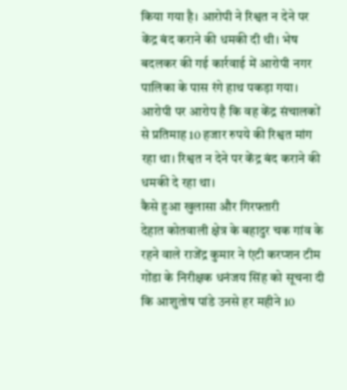किया गया है। आरोपी ने रिश्वत न देने पर केंद्र बंद कराने की धमकी दी थी। भेष बदलकर की गई कार्रवाई में आरोपी नगर पालिका के पास रंगे हाथ पकड़ा गया।
आरोपी पर आरोप है कि वह केंद्र संचालकों से प्रतिमाह 10 हजार रुपये की रिश्वत मांग रहा था। रिश्वत न देने पर केंद्र बंद कराने की धमकी दे रहा था।
कैसे हुआ खुलासा और गिरफ्तारी
देहात कोतवाली क्षेत्र के बहादुर चक गांव के रहने वाले राजेंद्र कुमार ने एंटी करप्शन टीम गोंडा के निरीक्षक धनंजय सिंह को सूचना दी कि आशुतोष पांडे उनसे हर महीने 10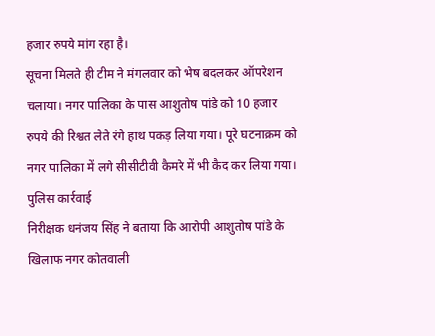हजार रुपये मांग रहा है।
सूचना मिलते ही टीम ने मंगलवार को भेष बदलकर ऑपरेशन चलाया। नगर पालिका के पास आशुतोष पांडे को 10 हजार रुपये की रिश्वत लेते रंगे हाथ पकड़ लिया गया। पूरे घटनाक्रम को नगर पालिका में लगे सीसीटीवी कैमरे में भी कैद कर लिया गया।
पुलिस कार्रवाई
निरीक्षक धनंजय सिंह ने बताया कि आरोपी आशुतोष पांडे के खिलाफ नगर कोतवाली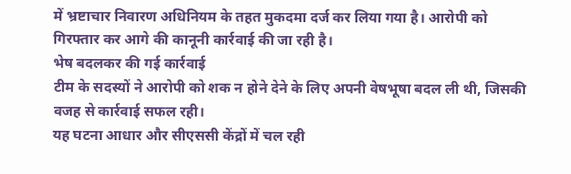में भ्रष्टाचार निवारण अधिनियम के तहत मुकदमा दर्ज कर लिया गया है। आरोपी को गिरफ्तार कर आगे की कानूनी कार्रवाई की जा रही है।
भेष बदलकर की गई कार्रवाई
टीम के सदस्यों ने आरोपी को शक न होने देने के लिए अपनी वेषभूषा बदल ली थी, जिसकी वजह से कार्रवाई सफल रही।
यह घटना आधार और सीएससी केंद्रों में चल रही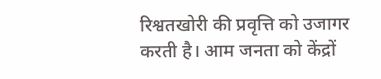रिश्वतखोरी की प्रवृत्ति को उजागर करती है। आम जनता को केंद्रों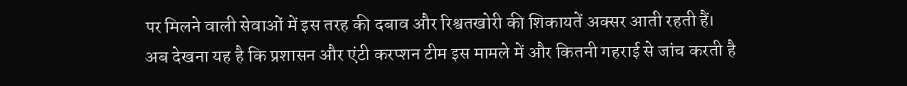पर मिलने वाली सेवाओं में इस तरह की दबाव और रिश्वतखोरी की शिकायतें अक्सर आती रहती हैं।
अब देखना यह है कि प्रशासन और एंटी करप्शन टीम इस मामले में और कितनी गहराई से जांच करती है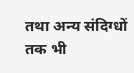तथा अन्य संदिग्धों तक भी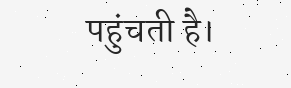पहुंचती है।